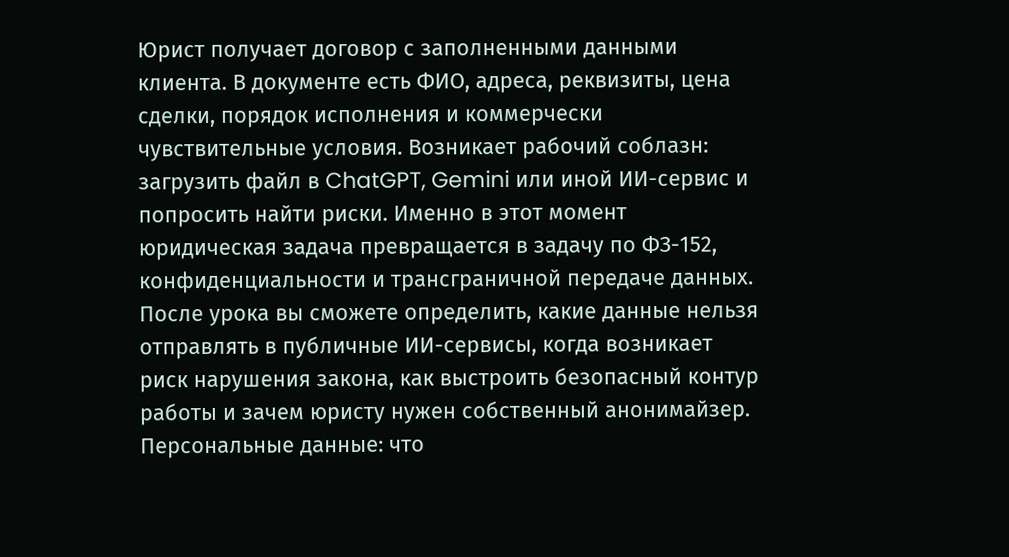Юрист получает договор с заполненными данными клиента. В документе есть ФИО, адреса, реквизиты, цена сделки, порядок исполнения и коммерчески чувствительные условия. Возникает рабочий соблазн: загрузить файл в ChatGPT, Gemini или иной ИИ-сервис и попросить найти риски. Именно в этот момент юридическая задача превращается в задачу по ФЗ-152, конфиденциальности и трансграничной передаче данных. После урока вы сможете определить, какие данные нельзя отправлять в публичные ИИ-сервисы, когда возникает риск нарушения закона, как выстроить безопасный контур работы и зачем юристу нужен собственный анонимайзер.
Персональные данные: что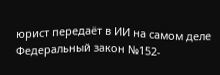юрист передаёт в ИИ на самом деле
Федеральный закон №152-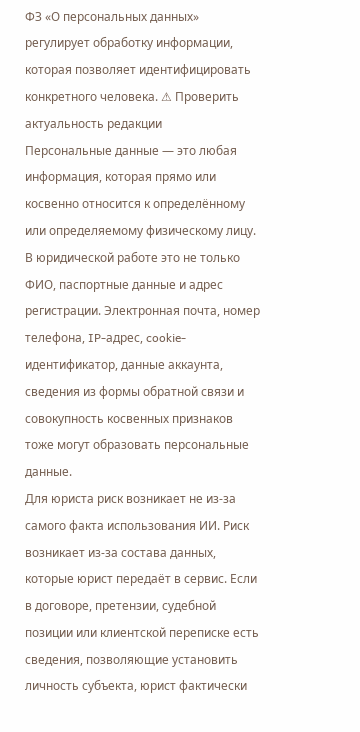ФЗ «О персональных данных» регулирует обработку информации, которая позволяет идентифицировать конкретного человека. ⚠ Проверить актуальность редакции
Персональные данные — это любая информация, которая прямо или косвенно относится к определённому или определяемому физическому лицу. В юридической работе это не только ФИО, паспортные данные и адрес регистрации. Электронная почта, номер телефона, IP-адрес, cookie-идентификатор, данные аккаунта, сведения из формы обратной связи и совокупность косвенных признаков тоже могут образовать персональные данные.
Для юриста риск возникает не из-за самого факта использования ИИ. Риск возникает из-за состава данных, которые юрист передаёт в сервис. Если в договоре, претензии, судебной позиции или клиентской переписке есть сведения, позволяющие установить личность субъекта, юрист фактически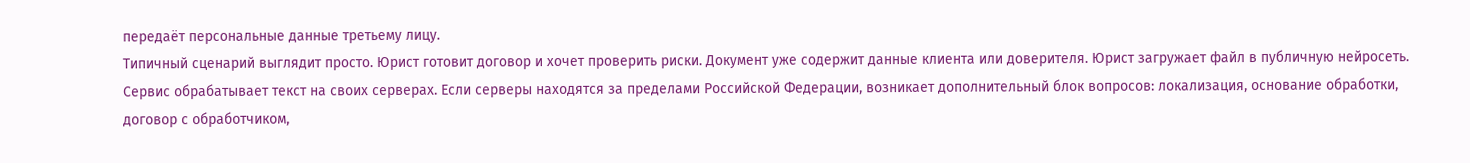передаёт персональные данные третьему лицу.
Типичный сценарий выглядит просто. Юрист готовит договор и хочет проверить риски. Документ уже содержит данные клиента или доверителя. Юрист загружает файл в публичную нейросеть. Сервис обрабатывает текст на своих серверах. Если серверы находятся за пределами Российской Федерации, возникает дополнительный блок вопросов: локализация, основание обработки, договор с обработчиком,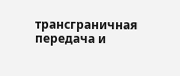трансграничная передача и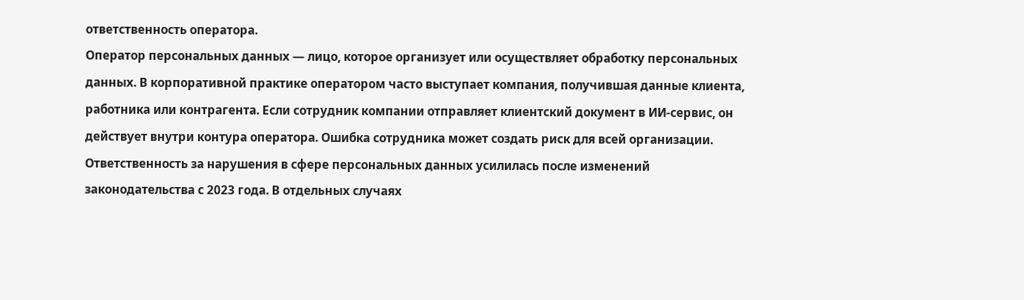ответственность оператора.
Оператор персональных данных — лицо, которое организует или осуществляет обработку персональных данных. В корпоративной практике оператором часто выступает компания, получившая данные клиента, работника или контрагента. Если сотрудник компании отправляет клиентский документ в ИИ-сервис, он действует внутри контура оператора. Ошибка сотрудника может создать риск для всей организации.
Ответственность за нарушения в сфере персональных данных усилилась после изменений законодательства с 2023 года. В отдельных случаях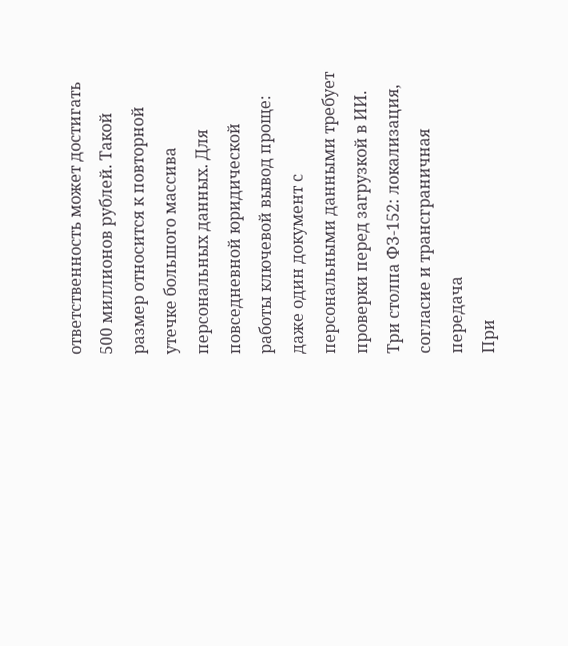ответственность может достигать 500 миллионов рублей. Такой размер относится к повторной утечке большого массива персональных данных. Для повседневной юридической работы ключевой вывод проще: даже один документ с персональными данными требует проверки перед загрузкой в ИИ.
Три столпа ФЗ-152: локализация, согласие и трансграничная передача
При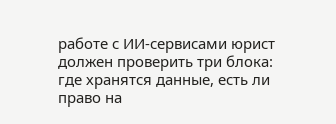работе с ИИ-сервисами юрист должен проверить три блока: где хранятся данные, есть ли право на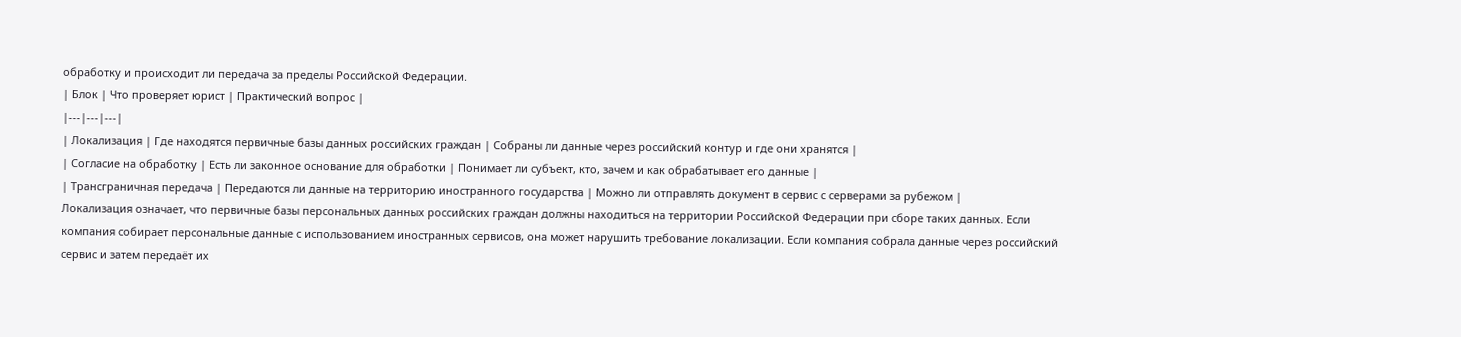обработку и происходит ли передача за пределы Российской Федерации.
| Блок | Что проверяет юрист | Практический вопрос |
|---|---|---|
| Локализация | Где находятся первичные базы данных российских граждан | Собраны ли данные через российский контур и где они хранятся |
| Согласие на обработку | Есть ли законное основание для обработки | Понимает ли субъект, кто, зачем и как обрабатывает его данные |
| Трансграничная передача | Передаются ли данные на территорию иностранного государства | Можно ли отправлять документ в сервис с серверами за рубежом |
Локализация означает, что первичные базы персональных данных российских граждан должны находиться на территории Российской Федерации при сборе таких данных. Если компания собирает персональные данные с использованием иностранных сервисов, она может нарушить требование локализации. Если компания собрала данные через российский сервис и затем передаёт их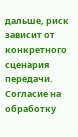дальше, риск зависит от конкретного сценария передачи.
Согласие на обработку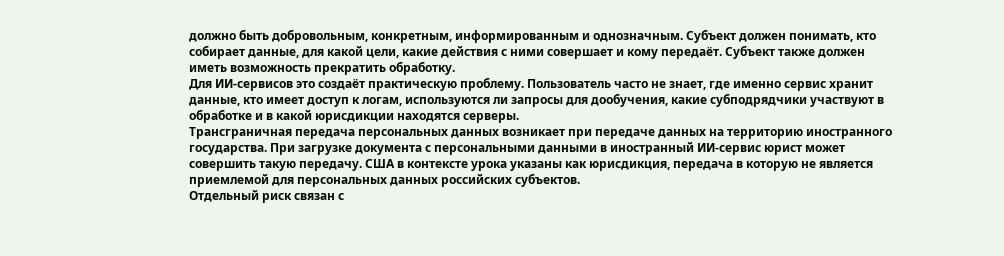должно быть добровольным, конкретным, информированным и однозначным. Субъект должен понимать, кто собирает данные, для какой цели, какие действия с ними совершает и кому передаёт. Субъект также должен иметь возможность прекратить обработку.
Для ИИ-сервисов это создаёт практическую проблему. Пользователь часто не знает, где именно сервис хранит данные, кто имеет доступ к логам, используются ли запросы для дообучения, какие субподрядчики участвуют в обработке и в какой юрисдикции находятся серверы.
Трансграничная передача персональных данных возникает при передаче данных на территорию иностранного государства. При загрузке документа с персональными данными в иностранный ИИ-сервис юрист может совершить такую передачу. США в контексте урока указаны как юрисдикция, передача в которую не является приемлемой для персональных данных российских субъектов.
Отдельный риск связан с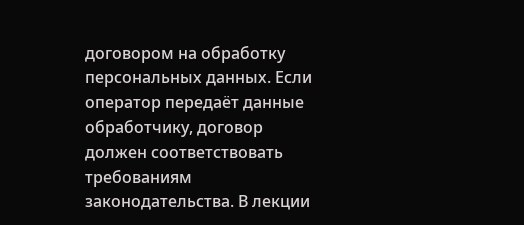договором на обработку персональных данных. Если оператор передаёт данные обработчику, договор должен соответствовать требованиям законодательства. В лекции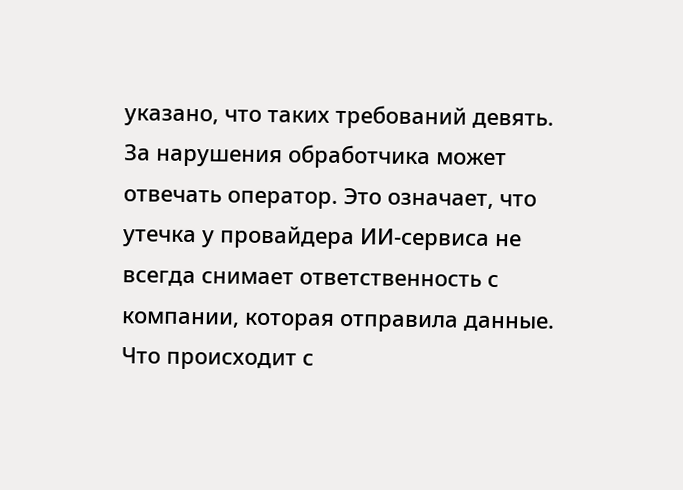указано, что таких требований девять. За нарушения обработчика может отвечать оператор. Это означает, что утечка у провайдера ИИ-сервиса не всегда снимает ответственность с компании, которая отправила данные.
Что происходит с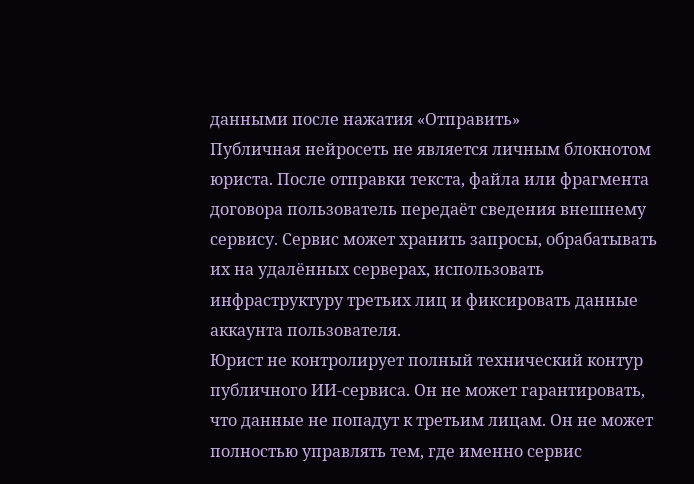данными после нажатия «Отправить»
Публичная нейросеть не является личным блокнотом юриста. После отправки текста, файла или фрагмента договора пользователь передаёт сведения внешнему сервису. Сервис может хранить запросы, обрабатывать их на удалённых серверах, использовать инфраструктуру третьих лиц и фиксировать данные аккаунта пользователя.
Юрист не контролирует полный технический контур публичного ИИ-сервиса. Он не может гарантировать, что данные не попадут к третьим лицам. Он не может полностью управлять тем, где именно сервис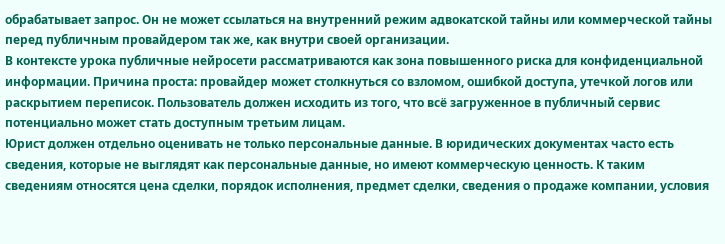обрабатывает запрос. Он не может ссылаться на внутренний режим адвокатской тайны или коммерческой тайны перед публичным провайдером так же, как внутри своей организации.
В контексте урока публичные нейросети рассматриваются как зона повышенного риска для конфиденциальной информации. Причина проста: провайдер может столкнуться со взломом, ошибкой доступа, утечкой логов или раскрытием переписок. Пользователь должен исходить из того, что всё загруженное в публичный сервис потенциально может стать доступным третьим лицам.
Юрист должен отдельно оценивать не только персональные данные. В юридических документах часто есть сведения, которые не выглядят как персональные данные, но имеют коммерческую ценность. К таким сведениям относятся цена сделки, порядок исполнения, предмет сделки, сведения о продаже компании, условия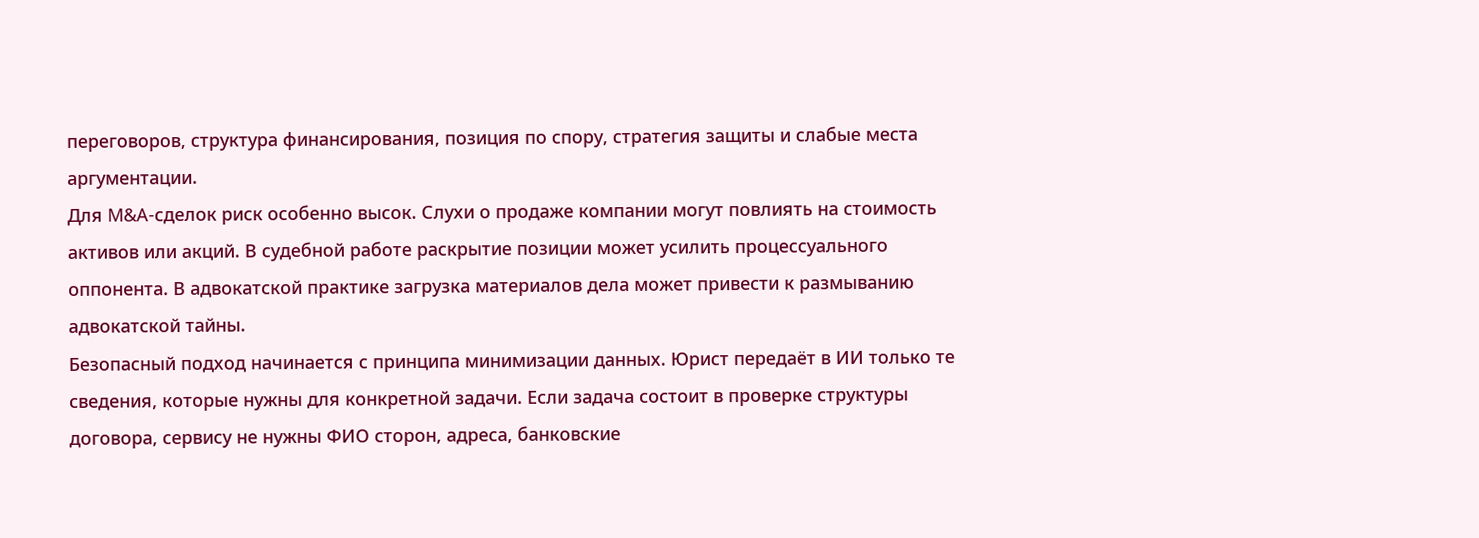переговоров, структура финансирования, позиция по спору, стратегия защиты и слабые места аргументации.
Для M&A-сделок риск особенно высок. Слухи о продаже компании могут повлиять на стоимость активов или акций. В судебной работе раскрытие позиции может усилить процессуального оппонента. В адвокатской практике загрузка материалов дела может привести к размыванию адвокатской тайны.
Безопасный подход начинается с принципа минимизации данных. Юрист передаёт в ИИ только те сведения, которые нужны для конкретной задачи. Если задача состоит в проверке структуры договора, сервису не нужны ФИО сторон, адреса, банковские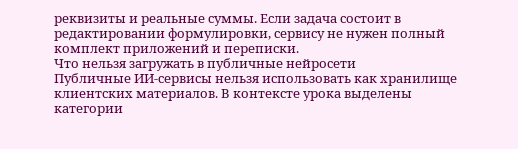реквизиты и реальные суммы. Если задача состоит в редактировании формулировки, сервису не нужен полный комплект приложений и переписки.
Что нельзя загружать в публичные нейросети
Публичные ИИ-сервисы нельзя использовать как хранилище клиентских материалов. В контексте урока выделены категории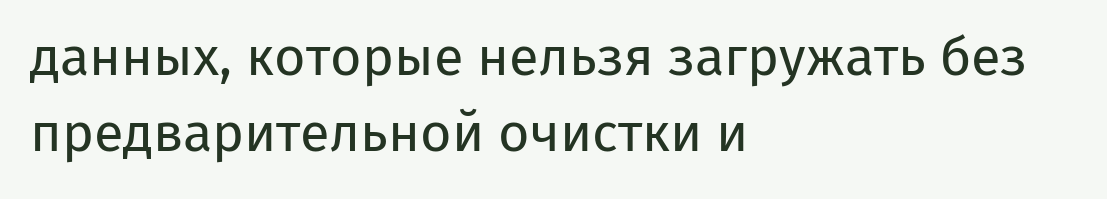данных, которые нельзя загружать без предварительной очистки и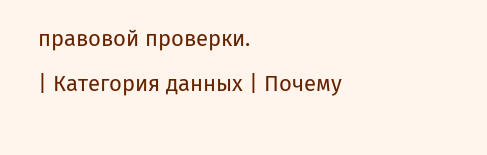правовой проверки.
| Категория данных | Почему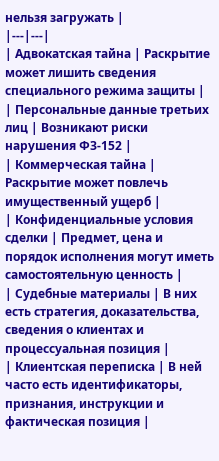нельзя загружать |
|---|---|
| Адвокатская тайна | Раскрытие может лишить сведения специального режима защиты |
| Персональные данные третьих лиц | Возникают риски нарушения ФЗ-152 |
| Коммерческая тайна | Раскрытие может повлечь имущественный ущерб |
| Конфиденциальные условия сделки | Предмет, цена и порядок исполнения могут иметь самостоятельную ценность |
| Судебные материалы | В них есть стратегия, доказательства, сведения о клиентах и процессуальная позиция |
| Клиентская переписка | В ней часто есть идентификаторы, признания, инструкции и фактическая позиция |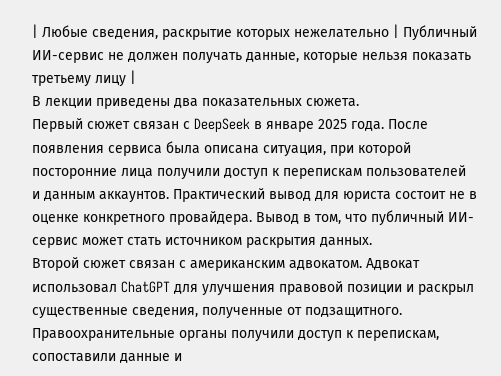| Любые сведения, раскрытие которых нежелательно | Публичный ИИ-сервис не должен получать данные, которые нельзя показать третьему лицу |
В лекции приведены два показательных сюжета.
Первый сюжет связан с DeepSeek в январе 2025 года. После появления сервиса была описана ситуация, при которой посторонние лица получили доступ к перепискам пользователей и данным аккаунтов. Практический вывод для юриста состоит не в оценке конкретного провайдера. Вывод в том, что публичный ИИ-сервис может стать источником раскрытия данных.
Второй сюжет связан с американским адвокатом. Адвокат использовал ChatGPT для улучшения правовой позиции и раскрыл существенные сведения, полученные от подзащитного. Правоохранительные органы получили доступ к перепискам, сопоставили данные и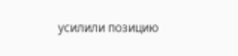усилили позицию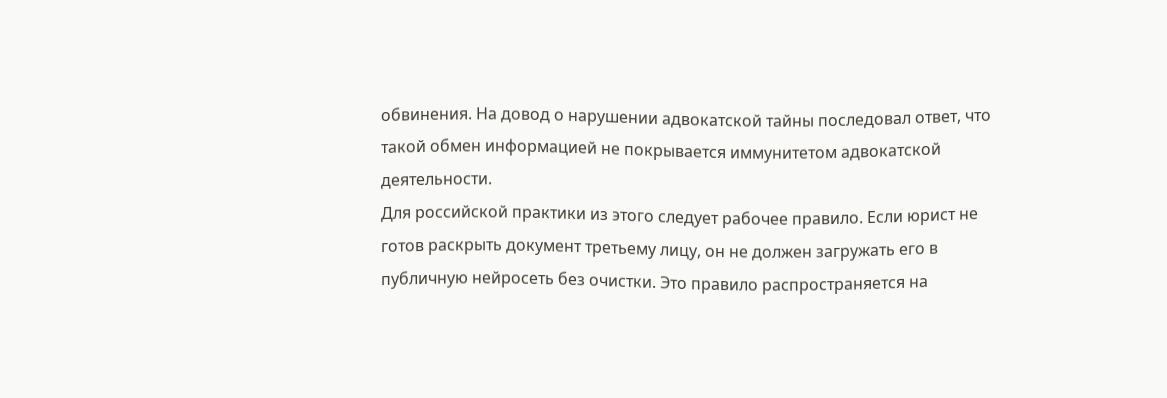обвинения. На довод о нарушении адвокатской тайны последовал ответ, что такой обмен информацией не покрывается иммунитетом адвокатской деятельности.
Для российской практики из этого следует рабочее правило. Если юрист не готов раскрыть документ третьему лицу, он не должен загружать его в публичную нейросеть без очистки. Это правило распространяется на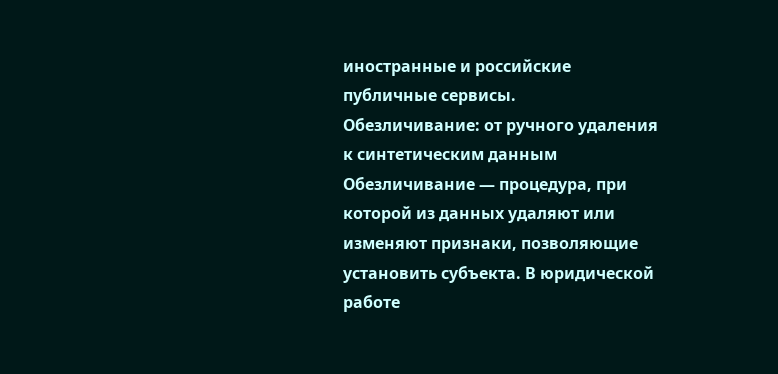иностранные и российские публичные сервисы.
Обезличивание: от ручного удаления к синтетическим данным
Обезличивание — процедура, при которой из данных удаляют или изменяют признаки, позволяющие установить субъекта. В юридической работе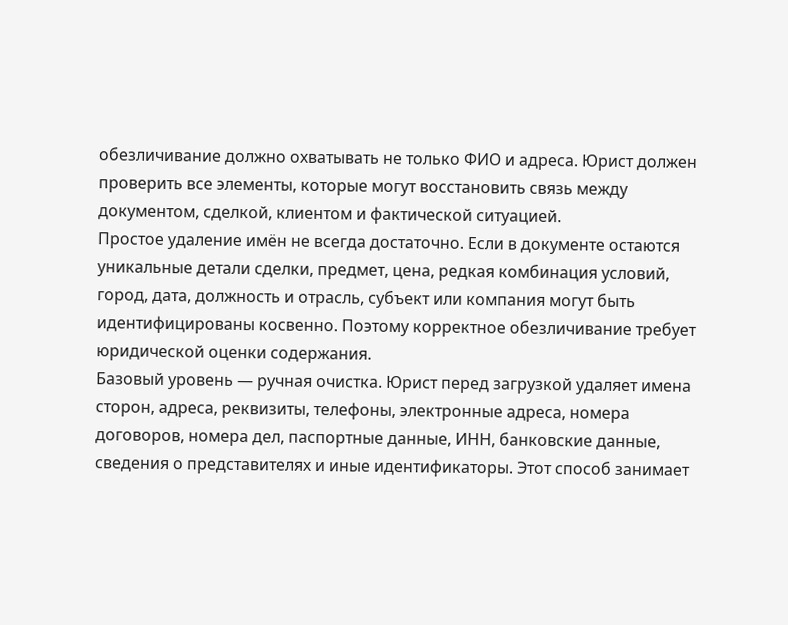обезличивание должно охватывать не только ФИО и адреса. Юрист должен проверить все элементы, которые могут восстановить связь между документом, сделкой, клиентом и фактической ситуацией.
Простое удаление имён не всегда достаточно. Если в документе остаются уникальные детали сделки, предмет, цена, редкая комбинация условий, город, дата, должность и отрасль, субъект или компания могут быть идентифицированы косвенно. Поэтому корректное обезличивание требует юридической оценки содержания.
Базовый уровень — ручная очистка. Юрист перед загрузкой удаляет имена сторон, адреса, реквизиты, телефоны, электронные адреса, номера договоров, номера дел, паспортные данные, ИНН, банковские данные, сведения о представителях и иные идентификаторы. Этот способ занимает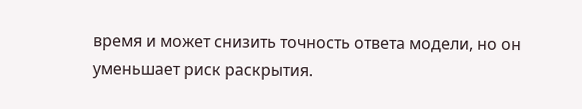время и может снизить точность ответа модели, но он уменьшает риск раскрытия.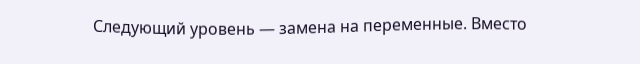Следующий уровень — замена на переменные. Вместо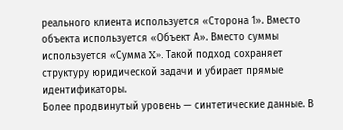реального клиента используется «Сторона 1». Вместо объекта используется «Объект А». Вместо суммы используется «Сумма X». Такой подход сохраняет структуру юридической задачи и убирает прямые идентификаторы.
Более продвинутый уровень — синтетические данные. В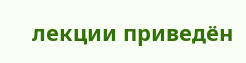лекции приведён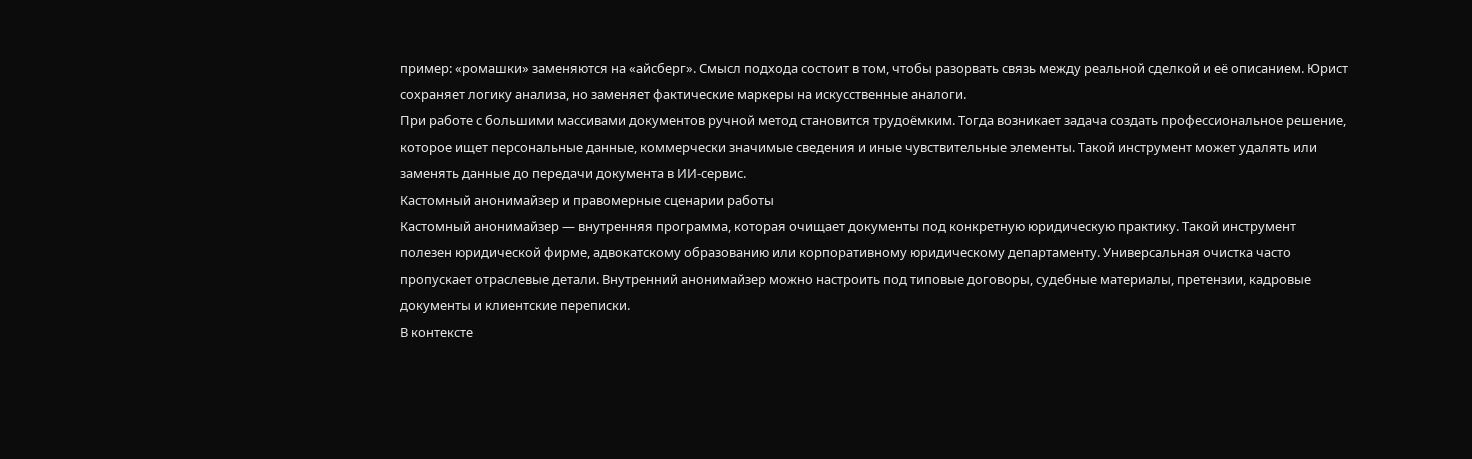пример: «ромашки» заменяются на «айсберг». Смысл подхода состоит в том, чтобы разорвать связь между реальной сделкой и её описанием. Юрист сохраняет логику анализа, но заменяет фактические маркеры на искусственные аналоги.
При работе с большими массивами документов ручной метод становится трудоёмким. Тогда возникает задача создать профессиональное решение, которое ищет персональные данные, коммерчески значимые сведения и иные чувствительные элементы. Такой инструмент может удалять или заменять данные до передачи документа в ИИ-сервис.
Кастомный анонимайзер и правомерные сценарии работы
Кастомный анонимайзер — внутренняя программа, которая очищает документы под конкретную юридическую практику. Такой инструмент полезен юридической фирме, адвокатскому образованию или корпоративному юридическому департаменту. Универсальная очистка часто пропускает отраслевые детали. Внутренний анонимайзер можно настроить под типовые договоры, судебные материалы, претензии, кадровые документы и клиентские переписки.
В контексте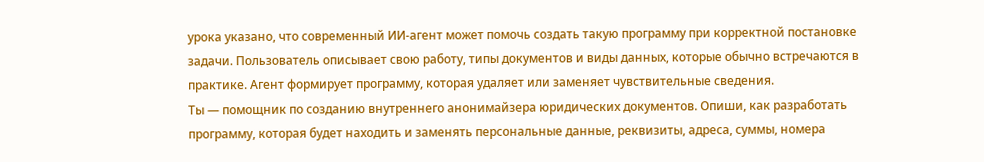урока указано, что современный ИИ-агент может помочь создать такую программу при корректной постановке задачи. Пользователь описывает свою работу, типы документов и виды данных, которые обычно встречаются в практике. Агент формирует программу, которая удаляет или заменяет чувствительные сведения.
Ты — помощник по созданию внутреннего анонимайзера юридических документов. Опиши, как разработать программу, которая будет находить и заменять персональные данные, реквизиты, адреса, суммы, номера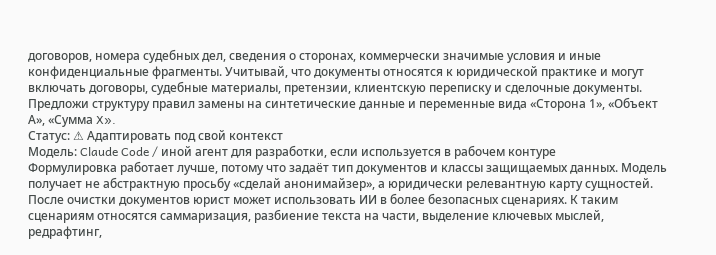договоров, номера судебных дел, сведения о сторонах, коммерчески значимые условия и иные конфиденциальные фрагменты. Учитывай, что документы относятся к юридической практике и могут включать договоры, судебные материалы, претензии, клиентскую переписку и сделочные документы. Предложи структуру правил замены на синтетические данные и переменные вида «Сторона 1», «Объект А», «Сумма X».
Статус: ⚠ Адаптировать под свой контекст
Модель: Claude Code / иной агент для разработки, если используется в рабочем контуре
Формулировка работает лучше, потому что задаёт тип документов и классы защищаемых данных. Модель получает не абстрактную просьбу «сделай анонимайзер», а юридически релевантную карту сущностей.
После очистки документов юрист может использовать ИИ в более безопасных сценариях. К таким сценариям относятся саммаризация, разбиение текста на части, выделение ключевых мыслей, редрафтинг,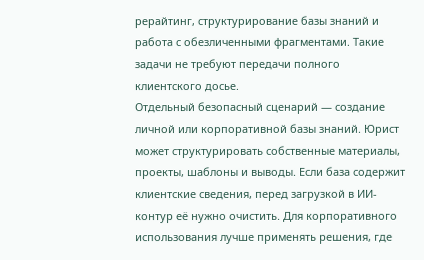рерайтинг, структурирование базы знаний и работа с обезличенными фрагментами. Такие задачи не требуют передачи полного клиентского досье.
Отдельный безопасный сценарий — создание личной или корпоративной базы знаний. Юрист может структурировать собственные материалы, проекты, шаблоны и выводы. Если база содержит клиентские сведения, перед загрузкой в ИИ-контур её нужно очистить. Для корпоративного использования лучше применять решения, где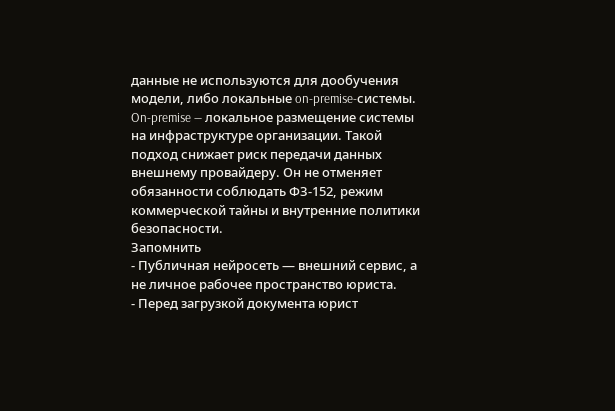данные не используются для дообучения модели, либо локальные on-premise-системы.
On-premise — локальное размещение системы на инфраструктуре организации. Такой подход снижает риск передачи данных внешнему провайдеру. Он не отменяет обязанности соблюдать ФЗ-152, режим коммерческой тайны и внутренние политики безопасности.
Запомнить
- Публичная нейросеть — внешний сервис, а не личное рабочее пространство юриста.
- Перед загрузкой документа юрист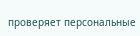проверяет персональные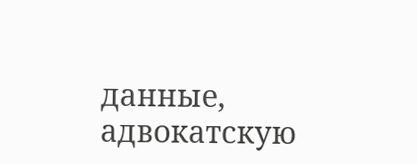данные, адвокатскую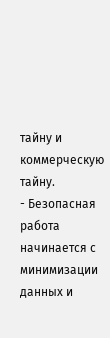тайну и коммерческую тайну.
- Безопасная работа начинается с минимизации данных и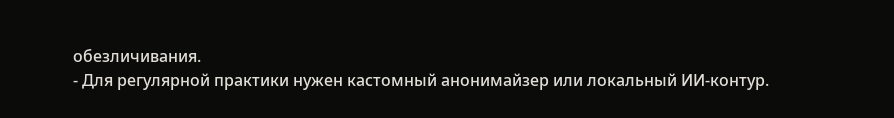обезличивания.
- Для регулярной практики нужен кастомный анонимайзер или локальный ИИ-контур.